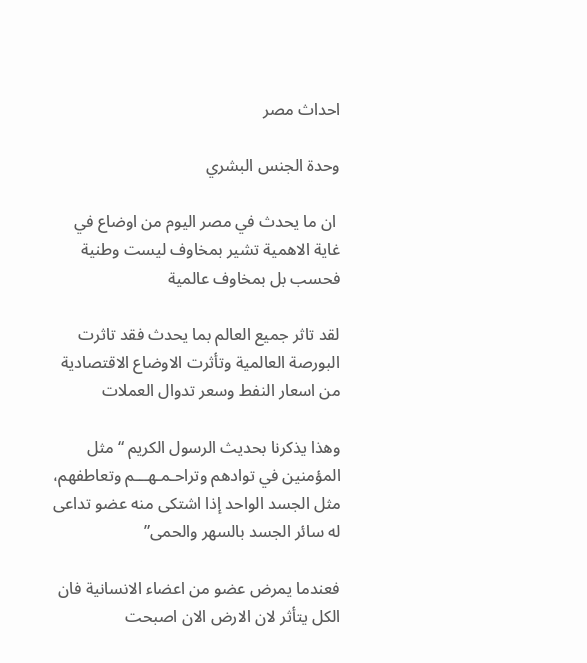احداث مصر

وحدة الجنس البشري

 ان ما يحدث في مصر اليوم من اوضاع في غاية الاهمية تشير بمخاوف ليست وطنية فحسب بل بمخاوف عالمية

لقد تاثر جميع العالم بما يحدث فقد تاثرت البورصة العالمية وتأثرت الاوضاع الاقتصادية من اسعار النفط وسعر تدوال العملات

وهذا يذكرنا بحديث الرسول الكريم “مثل المؤمنين في توادهم وتراحـمـهـــم وتعاطفهم، مثل الجسد الواحد إذا اشتكى منه عضو تداعى له سائر الجسد بالسهر والحمى”

فعندما يمرض عضو من اعضاء الانسانية فان الكل يتأثر لان الارض الان اصبحت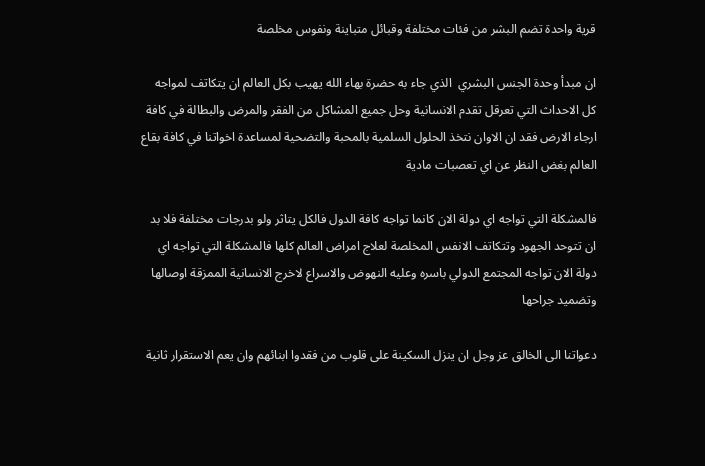قرية واحدة تضم البشر من فئات مختلفة وقبائل متباينة ونفوس مخلصة

ان مبدأ وحدة الجنس البشري  الذي جاء به حضرة بهاء الله يهيب بكل العالم ان يتكاتف لمواجه كل الاحداث التي تعرقل تقدم الانسانية وحل جميع المشاكل من الفقر والمرض والبطالة في كافة ارجاء الارض فقد ان الاوان نتخذ الحلول السلمية بالمحبة والتضحية لمساعدة اخواتنا في كافة بقاع العالم بغض النظر عن اي تعصبات مادية

فالمشكلة التي تواجه اي دولة الان كانما تواجه كافة الدول فالكل يتاثر ولو بدرجات مختلفة فلا بد ان تتوحد الجهود وتتكاتف الانفس المخلصة لعلاج امراض العالم كلها فالمشكلة التي تواجه اي دولة الان تواجه المجتمع الدولي باسره وعليه النهوض والاسراع لاخرج الانسانية الممزقة اوصالها وتضميد جراحها

دعواتنا الى الخالق عز وجل ان ينزل السكينة على قلوب من فقدوا ابنائهم وان يعم الاستقرار ثانية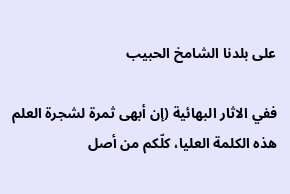على بلدنا الشامخ الحبيب

ففي الاثار البهائية (إن أبهى ثمرة لشجرة العلم هذه الكلمة العليا، كلّكم من أصل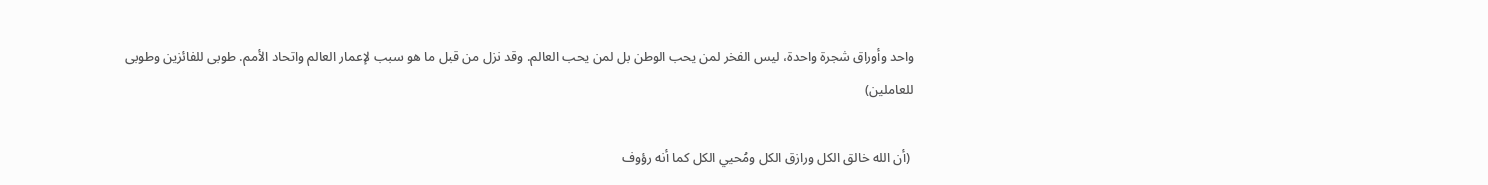واحد وأوراق شجرة واحدة، ليس الفخر لمن يحب الوطن بل لمن يحب العالم. وقد نزل من قبل ما هو سبب لإعمار العالم واتحاد الأمم. طوبى للفائزين وطوبى للعاملين)

 (أن الله خالق الكل ورازق الكل ومُحيي الكل كما أنه رؤوف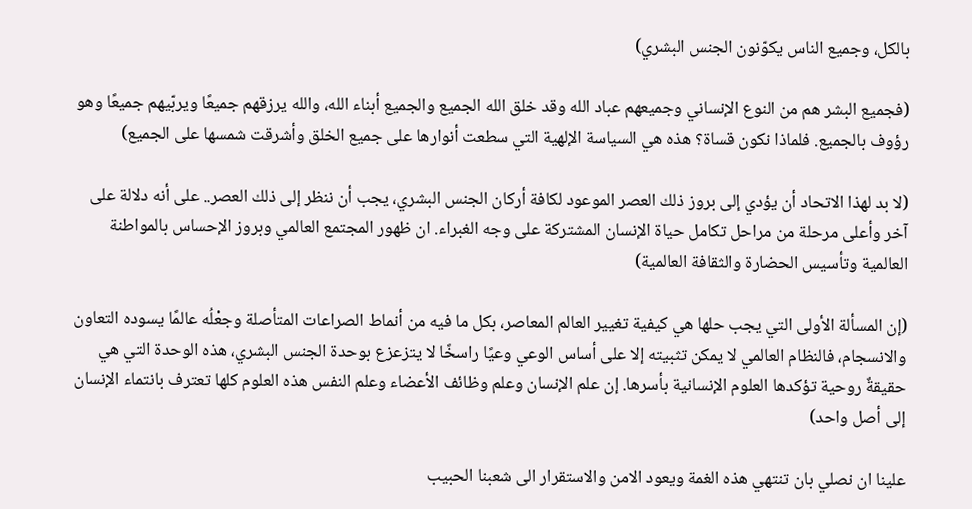بالكل، وجميع الناس يكوّنون الجنس البشري)

(فجميع البشر هم من النوع الإنساني وجميعهم عباد الله وقد خلق الله الجميع والجميع أبناء الله، والله يرزقهم جميعًا ويربّيهم جميعًا وهو رؤوف بالجميع. فلماذا نكون قساة؟ هذه هي السياسة الإلهية التي سطعت أنوارها على جميع الخلق وأشرقت شمسها على الجميع)

(لا بد لهذا الاتحاد أن يؤدي إلى بروز ذلك العصر الموعود لكافة أركان الجنس البشري، يجب أن ننظر إلى ذلك العصر.. على أنه دلالة على آخر وأعلى مرحلة من مراحل تكامل حياة الإنسان المشتركة على وجه الغبراء. ان ظهور المجتمع العالمي وبروز الإحساس بالمواطنة العالمية وتأسيس الحضارة والثقافة العالمية)

(إن المسألة الأولى التي يجب حلها هي كيفية تغيير العالم المعاصر، بكل ما فيه من أنماط الصراعات المتأصلة وجعْلُه عالمًا يسوده التعاون والانسجام، فالنظام العالمي لا يمكن تثبيته إلا على أساس الوعي وعيًا راسخًا لا يتزعزع بوحدة الجنس البشري، هذه الوحدة التي هي حقيقةٌ روحية تؤكدها العلوم الإنسانية بأسرها. إن علم الإنسان وعلم وظائف الأعضاء وعلم النفس هذه العلوم كلها تعترف بانتماء الإنسان إلى أصل واحد)

علينا ان نصلي بان تنتهي هذه الغمة ويعود الامن والاستقرار الى شعبنا الحبيب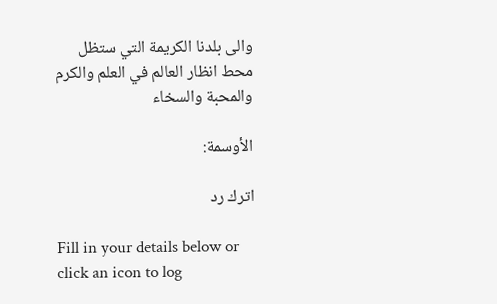والى بلدنا الكريمة التي ستظل محط انظار العالم في العلم والكرم والمحبة والسخاء

الأوسمة:

اترك رد

Fill in your details below or click an icon to log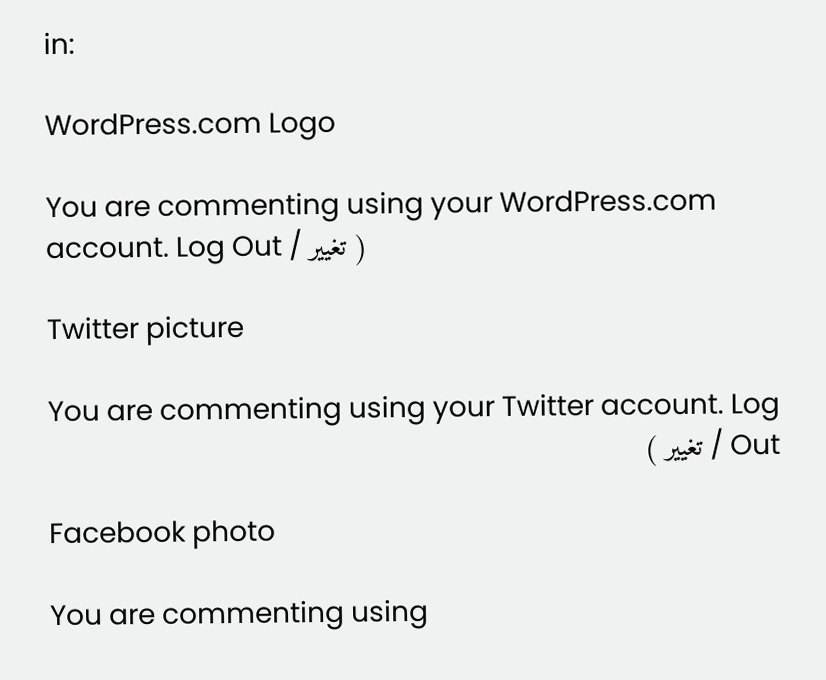in:

WordPress.com Logo

You are commenting using your WordPress.com account. Log Out / تغيير )

Twitter picture

You are commenting using your Twitter account. Log Out / تغيير )

Facebook photo

You are commenting using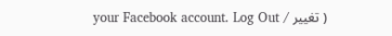your Facebook account. Log Out / تغيير )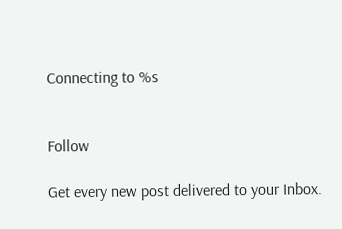Connecting to %s


Follow

Get every new post delivered to your Inbox.